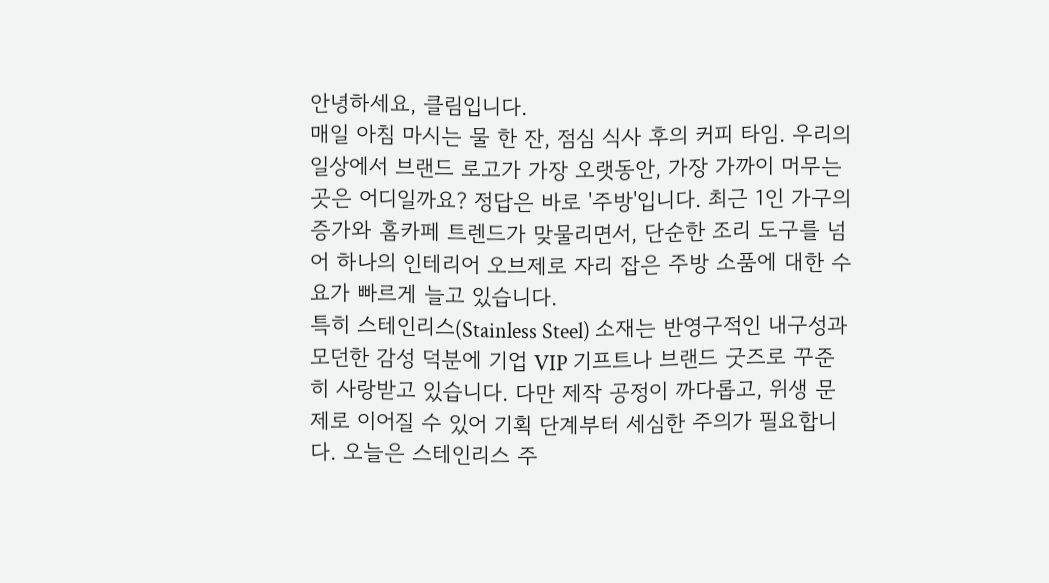안녕하세요, 클림입니다.
매일 아침 마시는 물 한 잔, 점심 식사 후의 커피 타임. 우리의 일상에서 브랜드 로고가 가장 오랫동안, 가장 가까이 머무는 곳은 어디일까요? 정답은 바로 '주방'입니다. 최근 1인 가구의 증가와 홈카페 트렌드가 맞물리면서, 단순한 조리 도구를 넘어 하나의 인테리어 오브제로 자리 잡은 주방 소품에 대한 수요가 빠르게 늘고 있습니다.
특히 스테인리스(Stainless Steel) 소재는 반영구적인 내구성과 모던한 감성 덕분에 기업 VIP 기프트나 브랜드 굿즈로 꾸준히 사랑받고 있습니다. 다만 제작 공정이 까다롭고, 위생 문제로 이어질 수 있어 기획 단계부터 세심한 주의가 필요합니다. 오늘은 스테인리스 주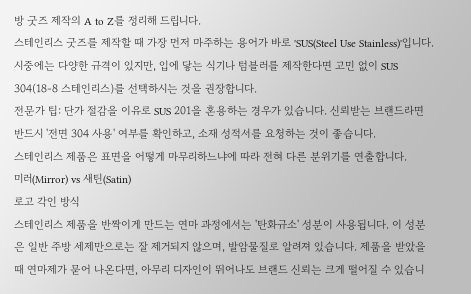방 굿즈 제작의 A to Z를 정리해 드립니다.
스테인리스 굿즈를 제작할 때 가장 먼저 마주하는 용어가 바로 'SUS(Steel Use Stainless)'입니다. 시중에는 다양한 규격이 있지만, 입에 닿는 식기나 텀블러를 제작한다면 고민 없이 SUS 304(18-8 스테인리스)를 선택하시는 것을 권장합니다.
전문가 팁: 단가 절감을 이유로 SUS 201을 혼용하는 경우가 있습니다. 신뢰받는 브랜드라면 반드시 '전면 304 사용' 여부를 확인하고, 소재 성적서를 요청하는 것이 좋습니다.
스테인리스 제품은 표면을 어떻게 마무리하느냐에 따라 전혀 다른 분위기를 연출합니다.
미러(Mirror) vs 새틴(Satin)
로고 각인 방식
스테인리스 제품을 반짝이게 만드는 연마 과정에서는 '탄화규소' 성분이 사용됩니다. 이 성분은 일반 주방 세제만으로는 잘 제거되지 않으며, 발암물질로 알려져 있습니다. 제품을 받았을 때 연마제가 묻어 나온다면, 아무리 디자인이 뛰어나도 브랜드 신뢰는 크게 떨어질 수 있습니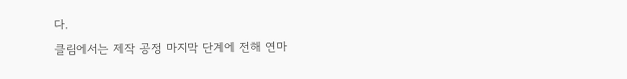다.
클림에서는 제작 공정 마지막 단계에 전해 연마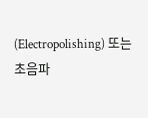(Electropolishing) 또는 초음파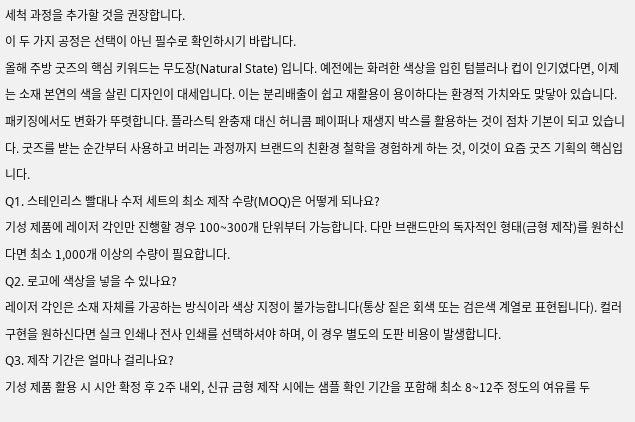세척 과정을 추가할 것을 권장합니다.
이 두 가지 공정은 선택이 아닌 필수로 확인하시기 바랍니다.
올해 주방 굿즈의 핵심 키워드는 무도장(Natural State) 입니다. 예전에는 화려한 색상을 입힌 텀블러나 컵이 인기였다면, 이제는 소재 본연의 색을 살린 디자인이 대세입니다. 이는 분리배출이 쉽고 재활용이 용이하다는 환경적 가치와도 맞닿아 있습니다.
패키징에서도 변화가 뚜렷합니다. 플라스틱 완충재 대신 허니콤 페이퍼나 재생지 박스를 활용하는 것이 점차 기본이 되고 있습니다. 굿즈를 받는 순간부터 사용하고 버리는 과정까지 브랜드의 친환경 철학을 경험하게 하는 것, 이것이 요즘 굿즈 기획의 핵심입니다.
Q1. 스테인리스 빨대나 수저 세트의 최소 제작 수량(MOQ)은 어떻게 되나요?
기성 제품에 레이저 각인만 진행할 경우 100~300개 단위부터 가능합니다. 다만 브랜드만의 독자적인 형태(금형 제작)를 원하신다면 최소 1,000개 이상의 수량이 필요합니다.
Q2. 로고에 색상을 넣을 수 있나요?
레이저 각인은 소재 자체를 가공하는 방식이라 색상 지정이 불가능합니다(통상 짙은 회색 또는 검은색 계열로 표현됩니다). 컬러 구현을 원하신다면 실크 인쇄나 전사 인쇄를 선택하셔야 하며, 이 경우 별도의 도판 비용이 발생합니다.
Q3. 제작 기간은 얼마나 걸리나요?
기성 제품 활용 시 시안 확정 후 2주 내외, 신규 금형 제작 시에는 샘플 확인 기간을 포함해 최소 8~12주 정도의 여유를 두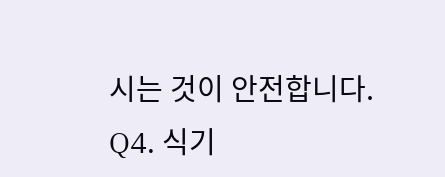시는 것이 안전합니다.
Q4. 식기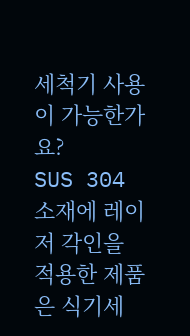세척기 사용이 가능한가요?
SUS 304 소재에 레이저 각인을 적용한 제품은 식기세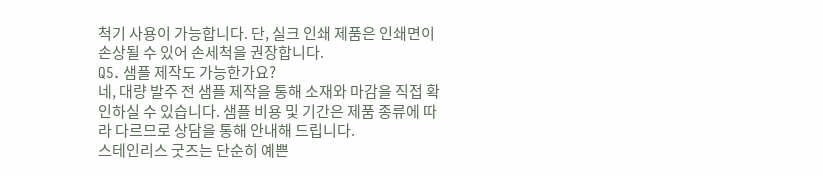척기 사용이 가능합니다. 단, 실크 인쇄 제품은 인쇄면이 손상될 수 있어 손세척을 권장합니다.
Q5. 샘플 제작도 가능한가요?
네, 대량 발주 전 샘플 제작을 통해 소재와 마감을 직접 확인하실 수 있습니다. 샘플 비용 및 기간은 제품 종류에 따라 다르므로 상담을 통해 안내해 드립니다.
스테인리스 굿즈는 단순히 예쁜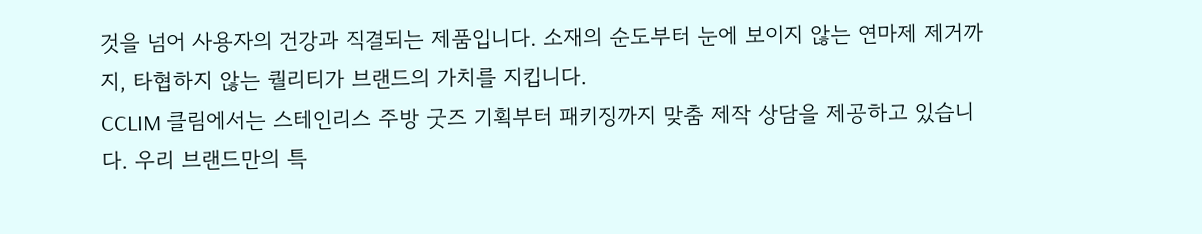것을 넘어 사용자의 건강과 직결되는 제품입니다. 소재의 순도부터 눈에 보이지 않는 연마제 제거까지, 타협하지 않는 퀄리티가 브랜드의 가치를 지킵니다.
CCLIM 클림에서는 스테인리스 주방 굿즈 기획부터 패키징까지 맞춤 제작 상담을 제공하고 있습니다. 우리 브랜드만의 특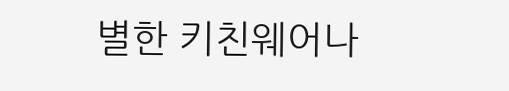별한 키친웨어나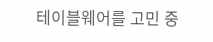테이블웨어를 고민 중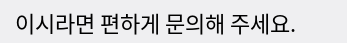이시라면 편하게 문의해 주세요.